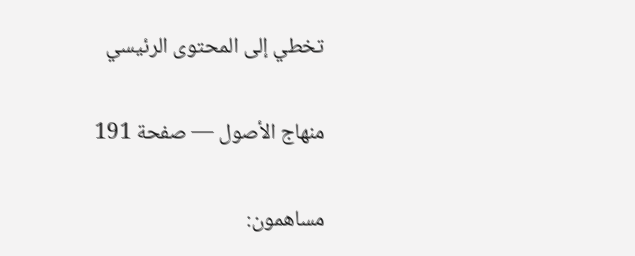تخطي إلى المحتوى الرئيسي

منهاج الأصول — صفحة 191

مساهمون: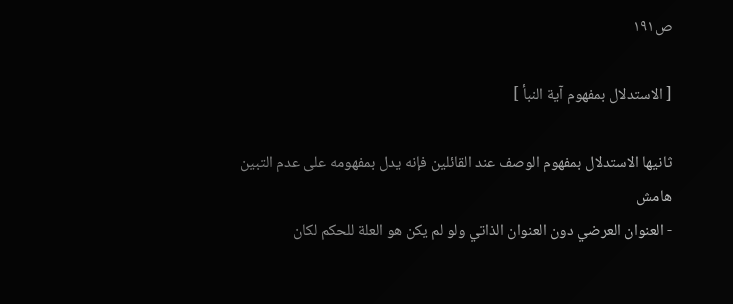ص١٩١

[ الاستدلال بمفهوم آية النبأ ]

ثانيها الاستدلال بمفهوم الوصف عند القائلين فإنه يدل بمفهومه على عدم التبين
هامش
- العنوان العرضي دون العنوان الذاتي ولو لم يكن هو العلة للحكم لكان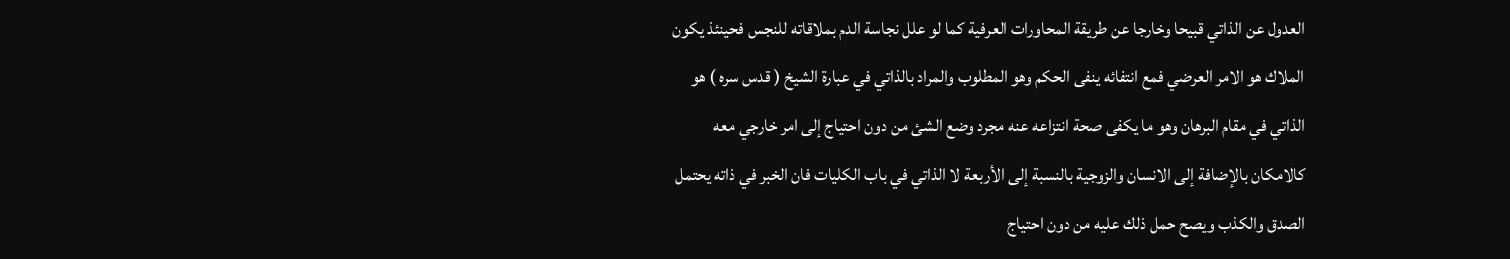العدول عن الذاتي قبيحا وخارجا عن طريقة المحاورات العرفية كما لو علل نجاسة الدم بملاقاته للنجس فحينئذ يكون الملاك هو الامر العرضي فمع انتفائه ينفى الحكم وهو المطلوب والمراد بالذاتي في عبارة الشيخ ( قدس سره ) هو الذاتي في مقام البرهان وهو ما يكفى صحة انتزاعه عنه مجرد وضع الشئ من دون احتياج إلى امر خارجي معه كالامكان بالإضافة إلى الانسان والزوجية بالنسبة إلى الأربعة لا الذاتي في باب الكليات فان الخبر في ذاته يحتمل الصدق والكذب ويصح حمل ذلك عليه من دون احتياج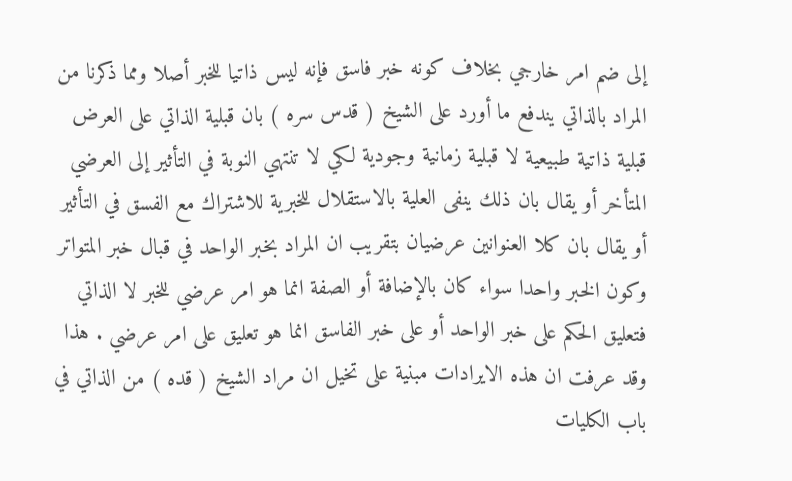إلى ضم امر خارجي بخلاف كونه خبر فاسق فإنه ليس ذاتيا للخبر أصلا ومما ذكرنا من المراد بالذاتي يندفع ما أورد على الشيخ ( قدس سره ) بان قبلية الذاتي على العرض قبلية ذاتية طبيعية لا قبلية زمانية وجودية لكي لا تنتهي النوبة في التأثير إلى العرضي المتأخر أو يقال بان ذلك ينفى العلية بالاستقلال للخبرية للاشتراك مع الفسق في التأثير أو يقال بان كلا العنوانين عرضيان بتقريب ان المراد بخبر الواحد في قبال خبر المتواتر وكون الخبر واحدا سواء كان بالإضافة أو الصفة انما هو امر عرضي للخبر لا الذاتي فتعليق الحكم على خبر الواحد أو على خبر الفاسق انما هو تعليق على امر عرضي . هذا وقد عرفت ان هذه الايرادات مبنية على تخيل ان مراد الشيخ ( قده ) من الذاتي في باب الكليات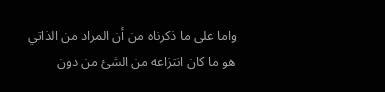واما على ما ذكرناه من أن المراد من الذاتي هو ما كان انتزاعه من الشئ من دون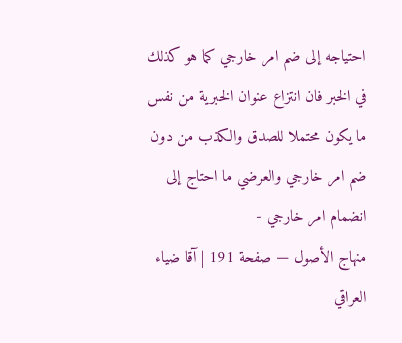احتياجه إلى ضم امر خارجي كما هو كذلك في الخبر فان انتزاع عنوان الخبرية من نفس ما يكون محتملا للصدق والكذب من دون ضم امر خارجي والعرضي ما احتاج إلى انضمام امر خارجي -
منهاج الأصول — صفحة 191 | آقا ضياء العراقي